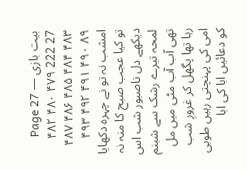بیت بازی — Page 27
27 222 ۴۷۹ ۴۸۰ ۴۸۲ ۴۸۳ ۴۸۴ ۴۸۵ ۴۸۶ ۴۸۷ ۸۹ ۴۹۰ ۴۹۱ ۴۹۲ ۴۹۳ امشب نہ تو نے چہرہ دکھایا تو کیا عجب صبح کا منہ نہ دیکھے دل ناصبور شب اس لمحہ تیرے رشک سے شبنم تھی آب آب مٹی میں مل رہا تھا پگھل کر غرورِ شب امی کی پہنچتی رہیں طوبی کو دعائیں ابا کی ابا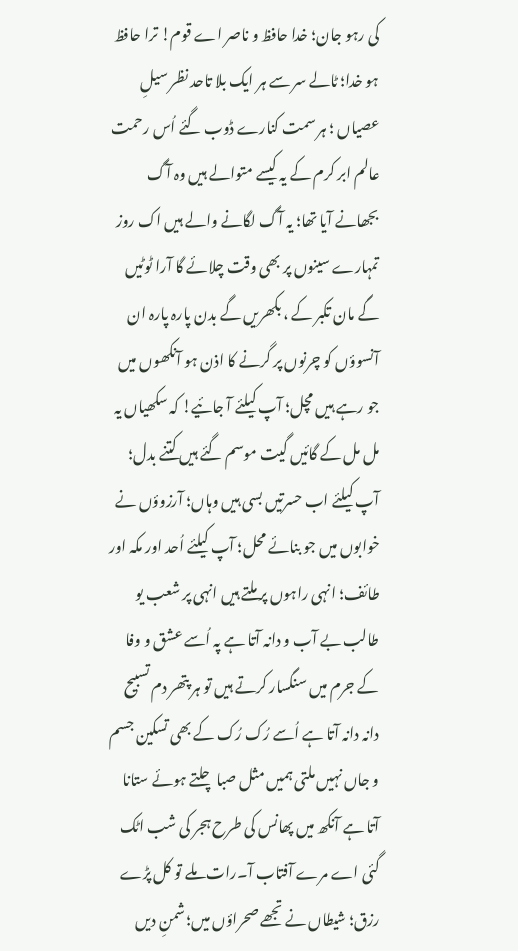کی رہو جان؛ خدا حافظ و ناصر اے قوم! ترا حافظ ہو خدا؛ ٹالے سر سے ہر ایک بلا تاحد نظر سیلِ عصیاں ؛ ہر سمت کنارے ڈوب گئے اُس رحمت عالم ابر کرم کے یہ کیسے متوالے ہیں وہ آگ بجھانے آیا تھا؛ یہ آگ لگانے والے ہیں اک روز تمہارے سینوں پر بھی وقت چلائے گا آرا ٹوٹیں گے مان تکبر کے ، بکھریں گے بدن پارہ پارہ ان آنسوؤں کو چرنوں پر گرنے کا اذن ہو آنکھوں میں جو رہے ہیں مچل؛ آپ کیلئے آ جائیے! کہ سکھیاں یہ مل مل کے گائیں گیت موسم گئے ہیں کتنے بدل؛ آپ کیلئے اب حسرتیں بسی ہیں وہاں؛ آرزوؤں نے خوابوں میں جو بنائے محل؛ آپ کیلئے اُحد اور مکہ اور طائف؛ انہی راہوں پر ملتے ہیں انہی پر شعب یو طالب بے آب و دانہ آتا ہے پہ اُسے عشق و وفا کے جرم میں سنگسار کرتے ہیں تو ہر پتھر دم تسبیح دانہ دانہ آتا ہے اُسے رُک رُک کے بھی تسکین جسم و جاں نہیں ملتی ہمیں مثل صبا چلتے ہوئے ستانا آتا ہے آنکھ میں پھانس کی طرح ہجر کی شب اٹک گئی اے مرے آفتاب آ۔رات ملے تو کل پڑے رزق؛ شیطاں نے تجھے صحراؤں میں؛ شمنِ دیں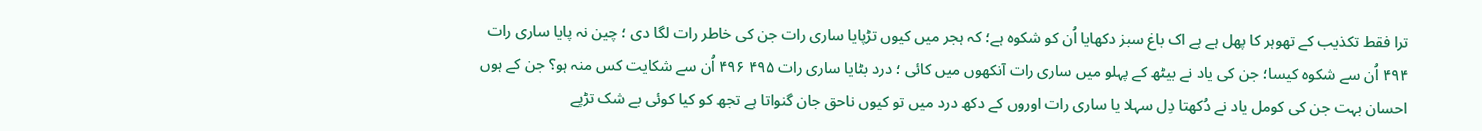ترا فقط تکذیب کے تھوہر کا پھل ہے ہے اک باغ سبز دکھایا اُن کو شکوہ ہے؛ کہ ہجر میں کیوں تڑپایا ساری رات جن کی خاطر رات لگا دی ؛ چین نہ پایا ساری رات ۴۹۴ اُن سے شکوہ کیسا؛ جن کی یاد نے بیٹھ کے پہلو میں ساری رات آنکھوں میں کائی ؛ درد بٹایا ساری رات ۴۹۵ ۴۹۶ اُن سے شکایت کس منہ ہو؟ جن کے ہوں احسان بہت جن کی کومل یاد نے دُکھتا دِل سہلا یا ساری رات اوروں کے دکھ درد میں تو کیوں ناحق جان گنواتا ہے تجھ کو کیا کوئی بے شک تڑپے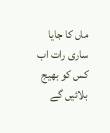ماں کا جایا ساری رات اب کس کو بھیج بلائیں گے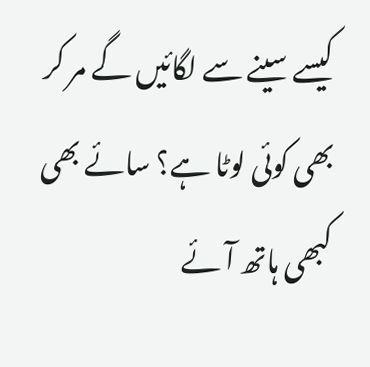کیسے سینے سے لگائیں گے مر کر بھی کوئی لوٹا ہے؟ سائے بھی کبھی ہاتھ آئے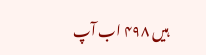ہیں ۴۹۸ اب آپ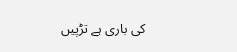کی باری ہے تڑپیں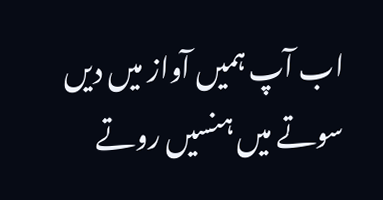اب آپ ہمیں آواز میں دیں سوتے میں ہنسیں روتے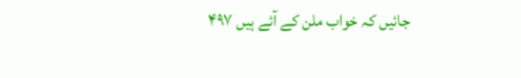جائیں کہ خواب ملن کے آئے ہیں ۴۹۷